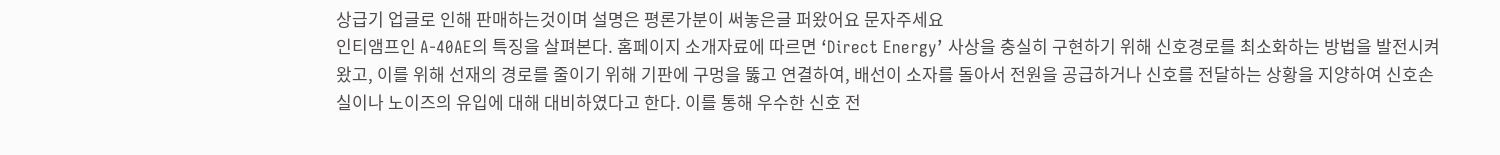상급기 업글로 인해 판매하는것이며 설명은 평론가분이 써놓은글 퍼왔어요 문자주세요
인티앰프인 A-40AE의 특징을 살펴본다. 홈페이지 소개자료에 따르면 ‘Direct Energy’ 사상을 충실히 구현하기 위해 신호경로를 최소화하는 방법을 발전시켜왔고, 이를 위해 선재의 경로를 줄이기 위해 기판에 구멍을 뚫고 연결하여, 배선이 소자를 돌아서 전원을 공급하거나 신호를 전달하는 상황을 지양하여 신호손실이나 노이즈의 유입에 대해 대비하였다고 한다. 이를 통해 우수한 신호 전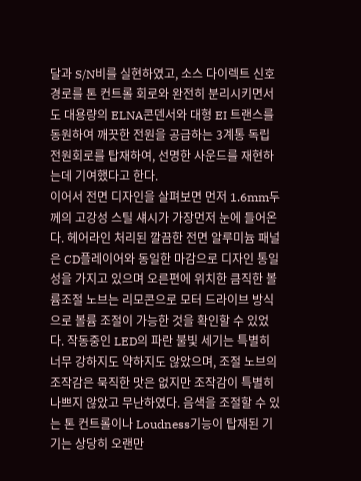달과 S/N비를 실현하였고, 소스 다이렉트 신호경로를 톤 컨트롤 회로와 완전히 분리시키면서도 대용량의 ELNA콘덴서와 대형 EI 트랜스를 동원하여 깨끗한 전원을 공급하는 3계통 독립 전원회로를 탑재하여, 선명한 사운드를 재현하는데 기여했다고 한다.
이어서 전면 디자인을 살펴보면 먼저 1.6mm두께의 고강성 스틸 섀시가 가장먼저 눈에 들어온다. 헤어라인 처리된 깔끔한 전면 알루미늄 패널은 CD플레이어와 동일한 마감으로 디자인 통일성을 가지고 있으며 오른편에 위치한 큼직한 볼륨조절 노브는 리모콘으로 모터 드라이브 방식으로 볼륨 조절이 가능한 것을 확인할 수 있었다. 작동중인 LED의 파란 불빛 세기는 특별히 너무 강하지도 약하지도 않았으며, 조절 노브의 조작감은 묵직한 맛은 없지만 조작감이 특별히 나쁘지 않았고 무난하였다. 음색을 조절할 수 있는 톤 컨트롤이나 Loudness기능이 탑재된 기기는 상당히 오랜만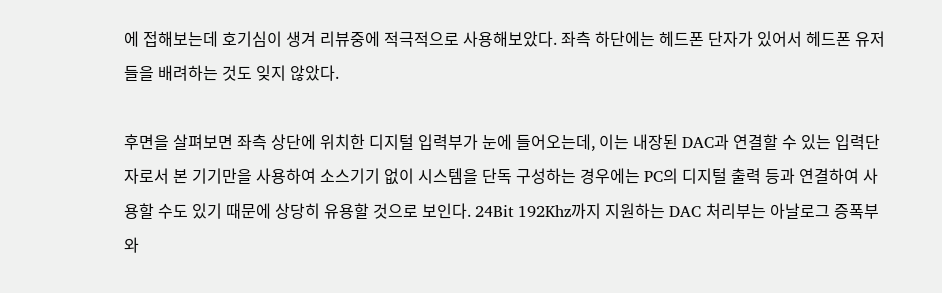에 접해보는데 호기심이 생겨 리뷰중에 적극적으로 사용해보았다. 좌측 하단에는 헤드폰 단자가 있어서 헤드폰 유저들을 배려하는 것도 잊지 않았다.

후면을 살펴보면 좌측 상단에 위치한 디지털 입력부가 눈에 들어오는데, 이는 내장된 DAC과 연결할 수 있는 입력단자로서 본 기기만을 사용하여 소스기기 없이 시스템을 단독 구성하는 경우에는 PC의 디지털 출력 등과 연결하여 사용할 수도 있기 때문에 상당히 유용할 것으로 보인다. 24Bit 192Khz까지 지원하는 DAC 처리부는 아날로그 증폭부와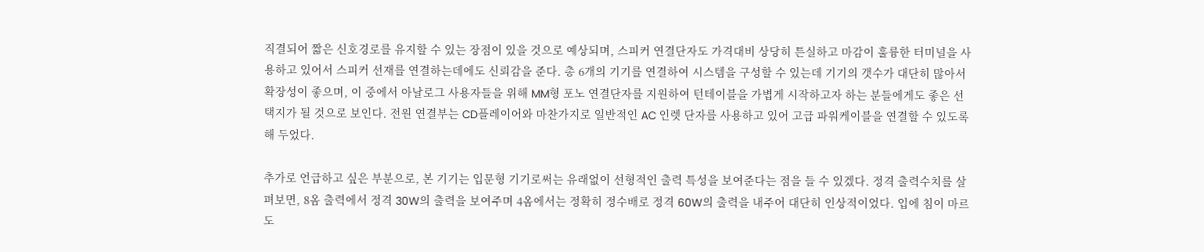직결되어 짧은 신호경로를 유지할 수 있는 장점이 있을 것으로 예상되며, 스피커 연결단자도 가격대비 상당히 튼실하고 마감이 훌륭한 터미널을 사용하고 있어서 스피커 선재를 연결하는데에도 신뢰감을 준다. 총 6개의 기기를 연결하여 시스템을 구성할 수 있는데 기기의 갯수가 대단히 많아서 확장성이 좋으며, 이 중에서 아날로그 사용자들을 위해 MM형 포노 연결단자를 지원하여 턴테이블을 가볍게 시작하고자 하는 분들에게도 좋은 선택지가 될 것으로 보인다. 전원 연결부는 CD플레이어와 마찬가지로 일반적인 AC 인렛 단자를 사용하고 있어 고급 파워케이블을 연결할 수 있도록 해 두었다.

추가로 언급하고 싶은 부분으로, 본 기기는 입문형 기기로써는 유래없이 선형적인 출력 특성을 보여준다는 점을 들 수 있겠다. 정격 출력수치를 살펴보면, 8옴 출력에서 정격 30W의 출력을 보여주며 4옴에서는 정확히 정수배로 정격 60W의 출력을 내주어 대단히 인상적이었다. 입에 침이 마르도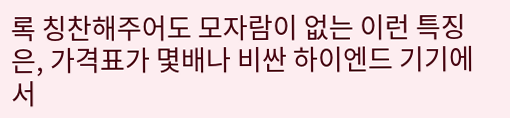록 칭찬해주어도 모자람이 없는 이런 특징은, 가격표가 몇배나 비싼 하이엔드 기기에서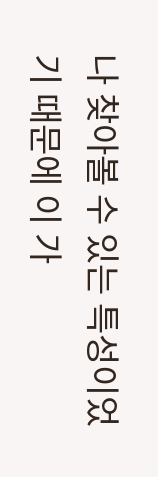나 찾아볼 수 있는 특성이었기 때문에 이 가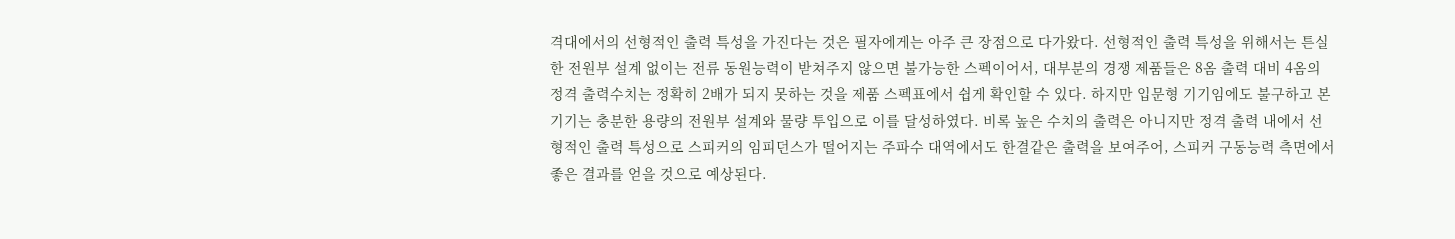격대에서의 선형적인 출력 특성을 가진다는 것은 필자에게는 아주 큰 장점으로 다가왔다. 선형적인 출력 특성을 위해서는 튼실한 전원부 설계 없이는 전류 동원능력이 받쳐주지 않으면 불가능한 스펙이어서, 대부분의 경쟁 제품들은 8옴 출력 대비 4옴의 정격 출력수치는 정확히 2배가 되지 못하는 것을 제품 스펙표에서 쉽게 확인할 수 있다. 하지만 입문형 기기임에도 불구하고 본 기기는 충분한 용량의 전원부 설계와 물량 투입으로 이를 달성하였다. 비록 높은 수치의 출력은 아니지만 정격 출력 내에서 선형적인 출력 특성으로 스피커의 임피던스가 떨어지는 주파수 대역에서도 한결같은 출력을 보여주어, 스피커 구동능력 측면에서 좋은 결과를 얻을 것으로 예상된다.